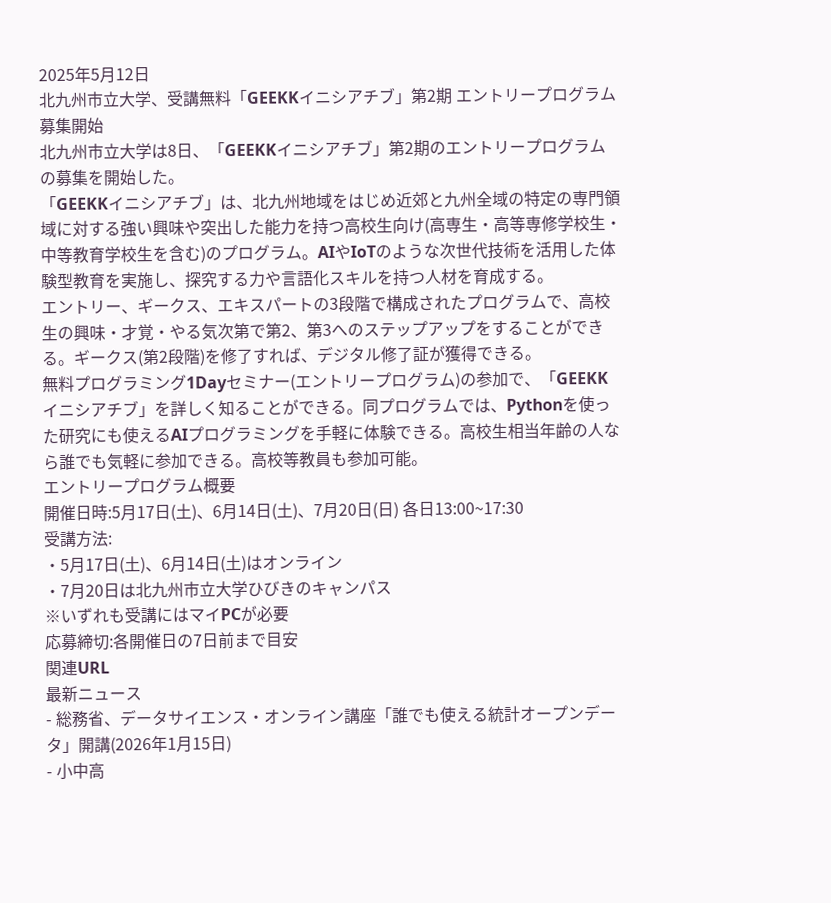2025年5月12日
北九州市立大学、受講無料「GEEKKイニシアチブ」第2期 エントリープログラム募集開始
北九州市立大学は8日、「GEEKKイニシアチブ」第2期のエントリープログラムの募集を開始した。
「GEEKKイニシアチブ」は、北九州地域をはじめ近郊と九州全域の特定の専門領域に対する強い興味や突出した能力を持つ高校生向け(高専生・高等専修学校生・中等教育学校生を含む)のプログラム。AIやIoTのような次世代技術を活用した体験型教育を実施し、探究する力や言語化スキルを持つ人材を育成する。
エントリー、ギークス、エキスパートの3段階で構成されたプログラムで、高校生の興味・才覚・やる気次第で第2、第3へのステップアップをすることができる。ギークス(第2段階)を修了すれば、デジタル修了証が獲得できる。
無料プログラミング1Dayセミナー(エントリープログラム)の参加で、「GEEKKイニシアチブ」を詳しく知ることができる。同プログラムでは、Pythonを使った研究にも使えるAIプログラミングを手軽に体験できる。高校生相当年齢の人なら誰でも気軽に参加できる。高校等教員も参加可能。
エントリープログラム概要
開催日時:5月17日(土)、6月14日(土)、7月20日(日) 各日13:00~17:30
受講方法:
・5月17日(土)、6月14日(土)はオンライン
・7月20日は北九州市立大学ひびきのキャンパス
※いずれも受講にはマイPCが必要
応募締切:各開催日の7日前まで目安
関連URL
最新ニュース
- 総務省、データサイエンス・オンライン講座「誰でも使える統計オープンデータ」開講(2026年1月15日)
- 小中高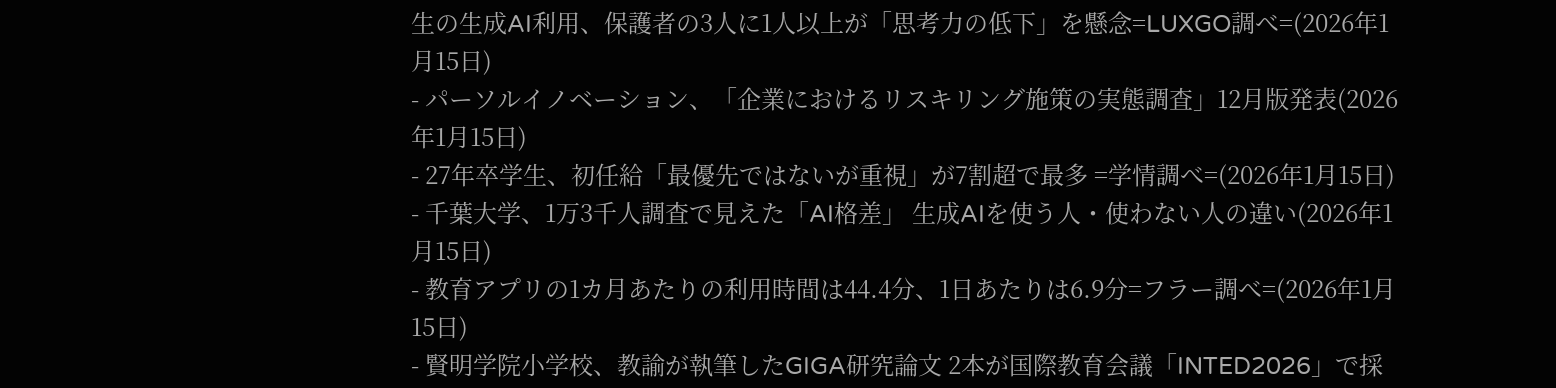生の生成AI利用、保護者の3人に1人以上が「思考力の低下」を懸念=LUXGO調べ=(2026年1月15日)
- パーソルイノベーション、「企業におけるリスキリング施策の実態調査」12月版発表(2026年1月15日)
- 27年卒学生、初任給「最優先ではないが重視」が7割超で最多 =学情調べ=(2026年1月15日)
- 千葉大学、1万3千人調査で見えた「AI格差」 生成AIを使う人・使わない人の違い(2026年1月15日)
- 教育アプリの1カ月あたりの利用時間は44.4分、1日あたりは6.9分=フラー調べ=(2026年1月15日)
- 賢明学院小学校、教諭が執筆したGIGA研究論文 2本が国際教育会議「INTED2026」で採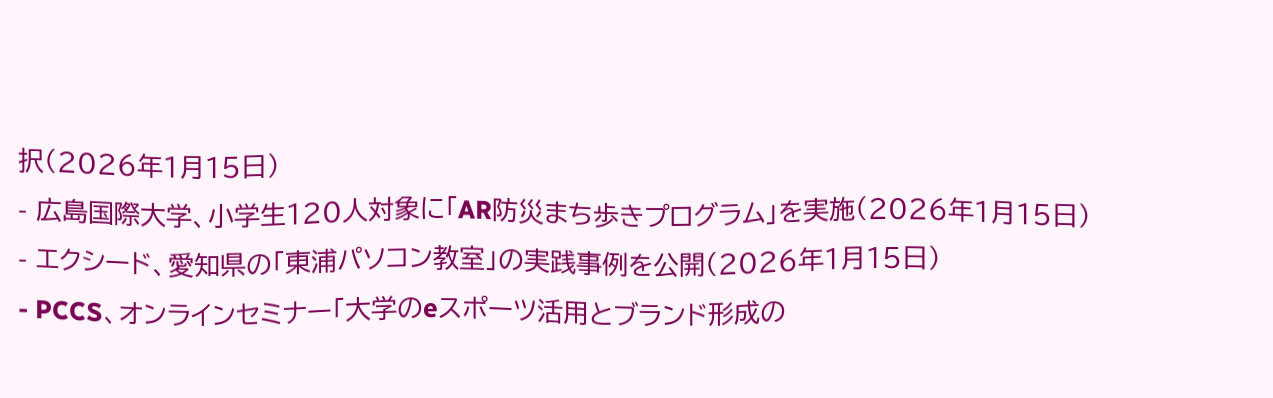択(2026年1月15日)
- 広島国際大学、小学生120人対象に「AR防災まち歩きプログラム」を実施(2026年1月15日)
- エクシード、愛知県の「東浦パソコン教室」の実践事例を公開(2026年1月15日)
- PCCS、オンラインセミナー「大学のeスポーツ活用とブランド形成の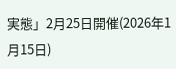実態」2月25日開催(2026年1月15日)